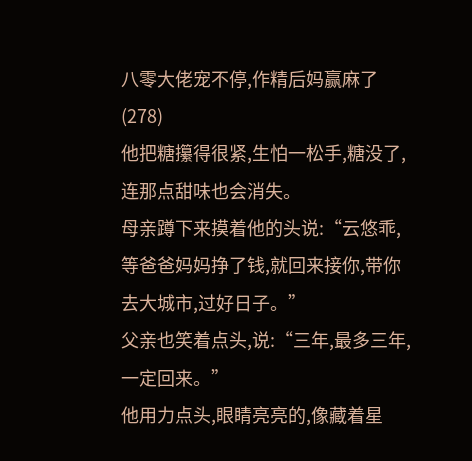八零大佬宠不停,作精后妈赢麻了(278)
他把糖攥得很紧,生怕一松手,糖没了,连那点甜味也会消失。
母亲蹲下来摸着他的头说:“云悠乖,等爸爸妈妈挣了钱,就回来接你,带你去大城市,过好日子。”
父亲也笑着点头,说:“三年,最多三年,一定回来。”
他用力点头,眼睛亮亮的,像藏着星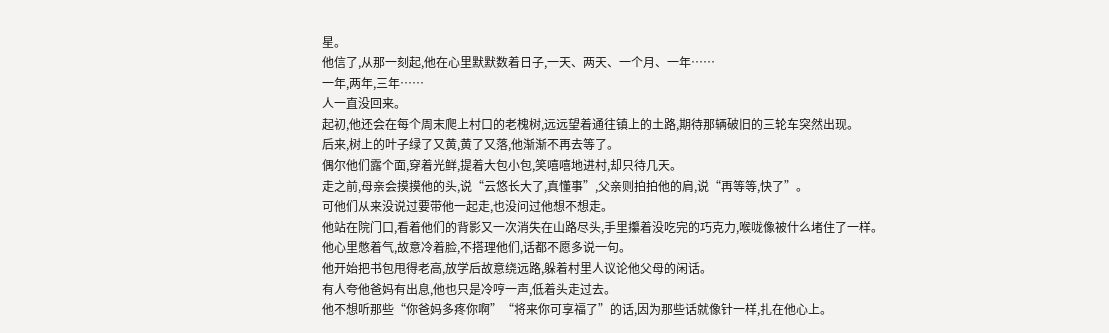星。
他信了,从那一刻起,他在心里默默数着日子,一天、两天、一个月、一年……
一年,两年,三年……
人一直没回来。
起初,他还会在每个周末爬上村口的老槐树,远远望着通往镇上的土路,期待那辆破旧的三轮车突然出现。
后来,树上的叶子绿了又黄,黄了又落,他渐渐不再去等了。
偶尔他们露个面,穿着光鲜,提着大包小包,笑嘻嘻地进村,却只待几天。
走之前,母亲会摸摸他的头,说“云悠长大了,真懂事”,父亲则拍拍他的肩,说“再等等,快了”。
可他们从来没说过要带他一起走,也没问过他想不想走。
他站在院门口,看着他们的背影又一次消失在山路尽头,手里攥着没吃完的巧克力,喉咙像被什么堵住了一样。
他心里憋着气,故意冷着脸,不搭理他们,话都不愿多说一句。
他开始把书包甩得老高,放学后故意绕远路,躲着村里人议论他父母的闲话。
有人夸他爸妈有出息,他也只是冷哼一声,低着头走过去。
他不想听那些“你爸妈多疼你啊”“将来你可享福了”的话,因为那些话就像针一样,扎在他心上。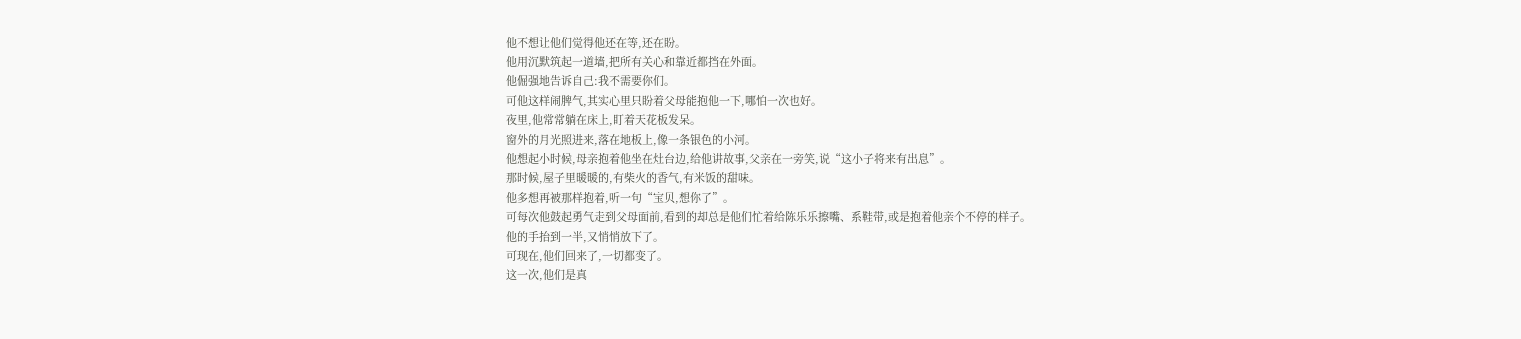他不想让他们觉得他还在等,还在盼。
他用沉默筑起一道墙,把所有关心和靠近都挡在外面。
他倔强地告诉自己:我不需要你们。
可他这样闹脾气,其实心里只盼着父母能抱他一下,哪怕一次也好。
夜里,他常常躺在床上,盯着天花板发呆。
窗外的月光照进来,落在地板上,像一条银色的小河。
他想起小时候,母亲抱着他坐在灶台边,给他讲故事,父亲在一旁笑,说“这小子将来有出息”。
那时候,屋子里暖暖的,有柴火的香气,有米饭的甜味。
他多想再被那样抱着,听一句“宝贝,想你了”。
可每次他鼓起勇气走到父母面前,看到的却总是他们忙着给陈乐乐擦嘴、系鞋带,或是抱着他亲个不停的样子。
他的手抬到一半,又悄悄放下了。
可现在,他们回来了,一切都变了。
这一次,他们是真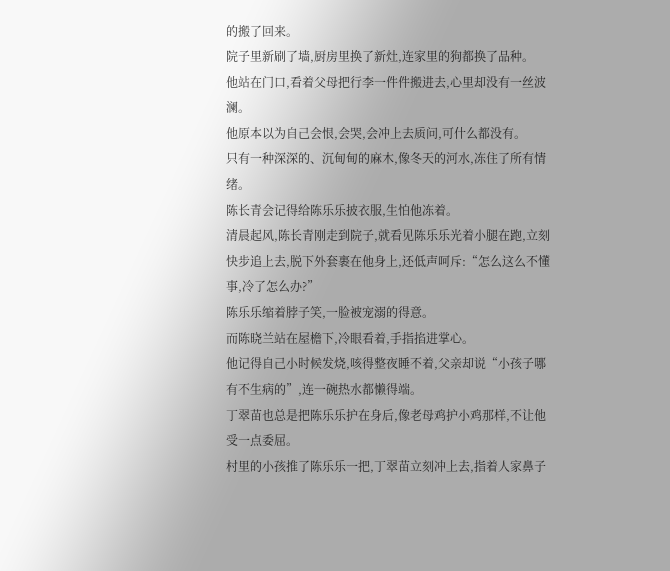的搬了回来。
院子里新刷了墙,厨房里换了新灶,连家里的狗都换了品种。
他站在门口,看着父母把行李一件件搬进去,心里却没有一丝波澜。
他原本以为自己会恨,会哭,会冲上去质问,可什么都没有。
只有一种深深的、沉甸甸的麻木,像冬天的河水,冻住了所有情绪。
陈长青会记得给陈乐乐披衣服,生怕他冻着。
清晨起风,陈长青刚走到院子,就看见陈乐乐光着小腿在跑,立刻快步追上去,脱下外套裹在他身上,还低声呵斥:“怎么这么不懂事,冷了怎么办?”
陈乐乐缩着脖子笑,一脸被宠溺的得意。
而陈晓兰站在屋檐下,冷眼看着,手指掐进掌心。
他记得自己小时候发烧,咳得整夜睡不着,父亲却说“小孩子哪有不生病的”,连一碗热水都懒得端。
丁翠苗也总是把陈乐乐护在身后,像老母鸡护小鸡那样,不让他受一点委屈。
村里的小孩推了陈乐乐一把,丁翠苗立刻冲上去,指着人家鼻子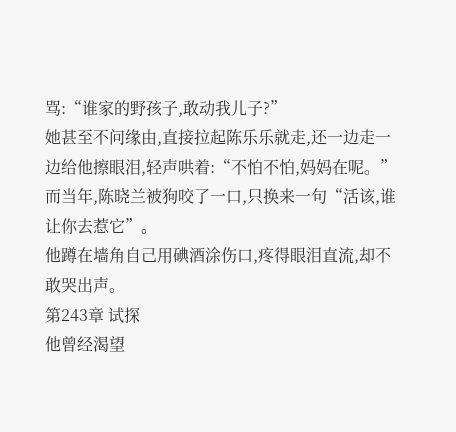骂:“谁家的野孩子,敢动我儿子?”
她甚至不问缘由,直接拉起陈乐乐就走,还一边走一边给他擦眼泪,轻声哄着:“不怕不怕,妈妈在呢。”
而当年,陈晓兰被狗咬了一口,只换来一句“活该,谁让你去惹它”。
他蹲在墙角自己用碘酒涂伤口,疼得眼泪直流,却不敢哭出声。
第243章 试探
他曾经渴望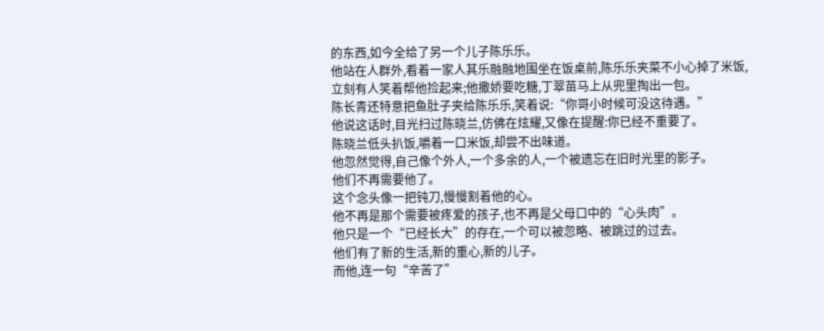的东西,如今全给了另一个儿子陈乐乐。
他站在人群外,看着一家人其乐融融地围坐在饭桌前,陈乐乐夹菜不小心掉了米饭,立刻有人笑着帮他捡起来;他撒娇要吃糖,丁翠苗马上从兜里掏出一包。
陈长青还特意把鱼肚子夹给陈乐乐,笑着说:“你哥小时候可没这待遇。”
他说这话时,目光扫过陈晓兰,仿佛在炫耀,又像在提醒:你已经不重要了。
陈晓兰低头扒饭,嚼着一口米饭,却尝不出味道。
他忽然觉得,自己像个外人,一个多余的人,一个被遗忘在旧时光里的影子。
他们不再需要他了。
这个念头像一把钝刀,慢慢割着他的心。
他不再是那个需要被疼爱的孩子,也不再是父母口中的“心头肉”。
他只是一个“已经长大”的存在,一个可以被忽略、被跳过的过去。
他们有了新的生活,新的重心,新的儿子。
而他,连一句“辛苦了”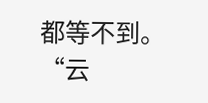都等不到。
“云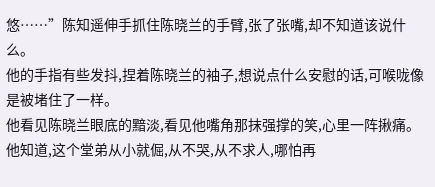悠……”陈知遥伸手抓住陈晓兰的手臂,张了张嘴,却不知道该说什么。
他的手指有些发抖,捏着陈晓兰的袖子,想说点什么安慰的话,可喉咙像是被堵住了一样。
他看见陈晓兰眼底的黯淡,看见他嘴角那抹强撑的笑,心里一阵揪痛。
他知道,这个堂弟从小就倔,从不哭,从不求人,哪怕再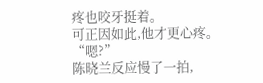疼也咬牙挺着。
可正因如此,他才更心疼。
“嗯?”
陈晓兰反应慢了一拍,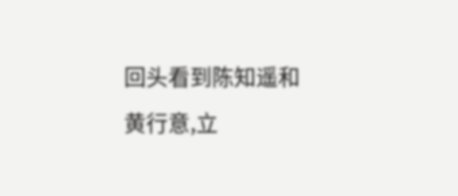回头看到陈知遥和黄行意,立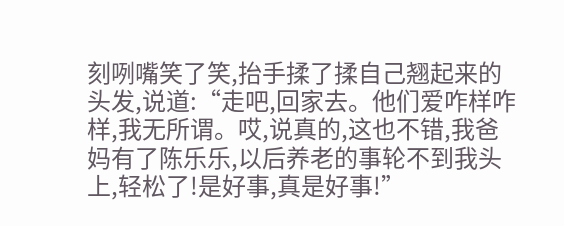刻咧嘴笑了笑,抬手揉了揉自己翘起来的头发,说道:“走吧,回家去。他们爱咋样咋样,我无所谓。哎,说真的,这也不错,我爸妈有了陈乐乐,以后养老的事轮不到我头上,轻松了!是好事,真是好事!”